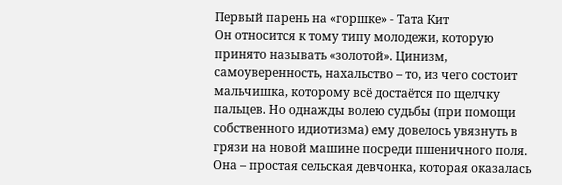Первый парень на «горшке» - Тата Кит
Он относится к тому типу молодежи, которую принято называть «золотой». Цинизм, самоуверенность, нахальство – то, из чего состоит мальчишка, которому всё достаётся по щелчку пальцев. Но однажды волею судьбы (при помощи собственного идиотизма) ему довелось увязнуть в грязи на новой машине посреди пшеничного поля. Она – простая сельская девчонка, которая оказалась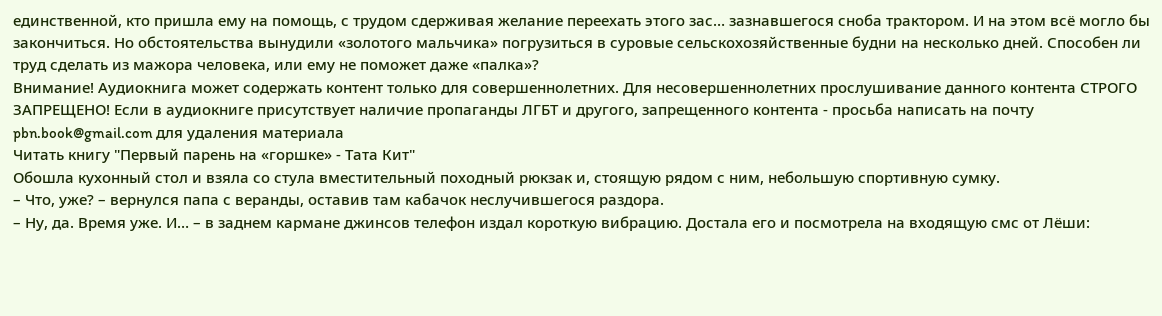единственной, кто пришла ему на помощь, с трудом сдерживая желание переехать этого зас… зазнавшегося сноба трактором. И на этом всё могло бы закончиться. Но обстоятельства вынудили «золотого мальчика» погрузиться в суровые сельскохозяйственные будни на несколько дней. Способен ли труд сделать из мажора человека, или ему не поможет даже «палка»?
Внимание! Аудиокнига может содержать контент только для совершеннолетних. Для несовершеннолетних прослушивание данного контента СТРОГО ЗАПРЕЩЕНО! Если в аудиокниге присутствует наличие пропаганды ЛГБТ и другого, запрещенного контента - просьба написать на почту pbn.book@gmail.com для удаления материала
Читать книгу "Первый парень на «горшке» - Тата Кит"
Обошла кухонный стол и взяла со стула вместительный походный рюкзак и, стоящую рядом с ним, небольшую спортивную сумку.
– Что, уже? – вернулся папа с веранды, оставив там кабачок неслучившегося раздора.
– Ну, да. Время уже. И… – в заднем кармане джинсов телефон издал короткую вибрацию. Достала его и посмотрела на входящую смс от Лёши: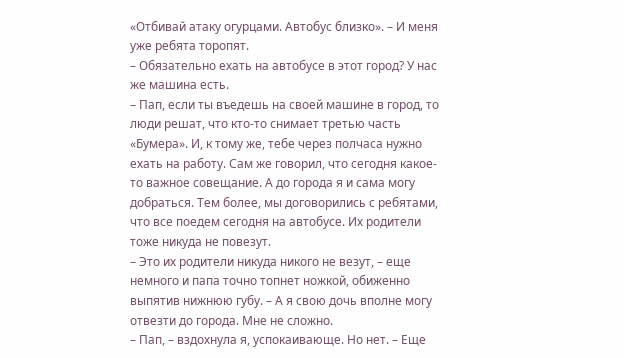«Отбивай атаку огурцами. Автобус близко». – И меня уже ребята торопят.
– Обязательно ехать на автобусе в этот город? У нас же машина есть.
– Пап, если ты въедешь на своей машине в город, то люди решат, что кто-то снимает третью часть «Бумера». И, к тому же, тебе через полчаса нужно ехать на работу. Сам же говорил, что сегодня какое-то важное совещание. А до города я и сама могу добраться. Тем более, мы договорились с ребятами, что все поедем сегодня на автобусе. Их родители тоже никуда не повезут.
– Это их родители никуда никого не везут, – еще немного и папа точно топнет ножкой, обиженно выпятив нижнюю губу. – А я свою дочь вполне могу отвезти до города. Мне не сложно.
– Пап, – вздохнула я, успокаивающе. Но нет. – Еще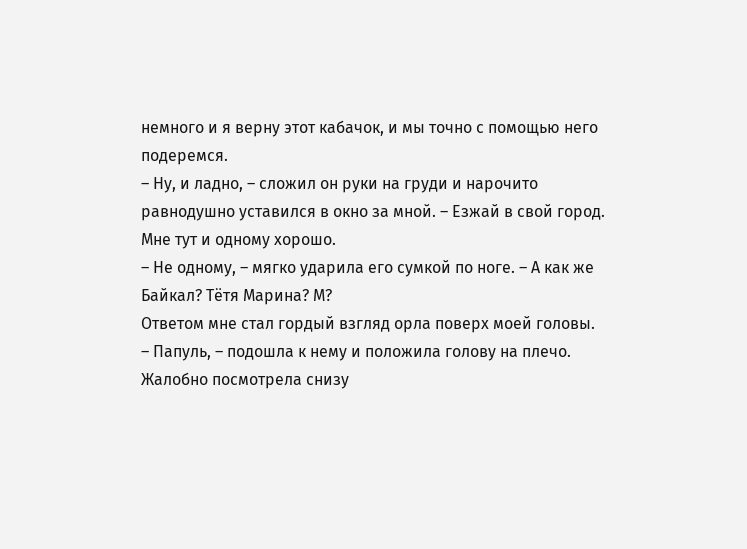немного и я верну этот кабачок, и мы точно с помощью него подеремся.
– Ну, и ладно, – сложил он руки на груди и нарочито равнодушно уставился в окно за мной. – Езжай в свой город. Мне тут и одному хорошо.
– Не одному, – мягко ударила его сумкой по ноге. – А как же Байкал? Тётя Марина? М?
Ответом мне стал гордый взгляд орла поверх моей головы.
– Папуль, – подошла к нему и положила голову на плечо. Жалобно посмотрела снизу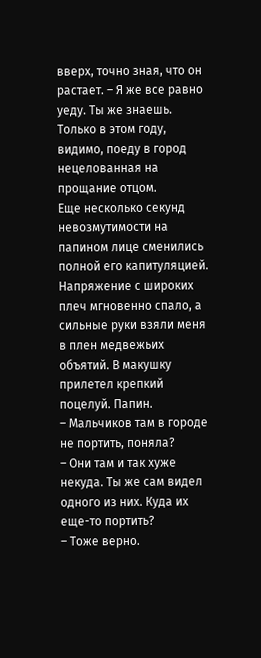вверх, точно зная, что он растает. – Я же все равно уеду. Ты же знаешь. Только в этом году, видимо, поеду в город нецелованная на прощание отцом.
Еще несколько секунд невозмутимости на папином лице сменились полной его капитуляцией. Напряжение с широких плеч мгновенно спало, а сильные руки взяли меня в плен медвежьих объятий. В макушку прилетел крепкий поцелуй. Папин.
– Мальчиков там в городе не портить, поняла?
– Они там и так хуже некуда. Ты же сам видел одного из них. Куда их еще-то портить?
– Тоже верно.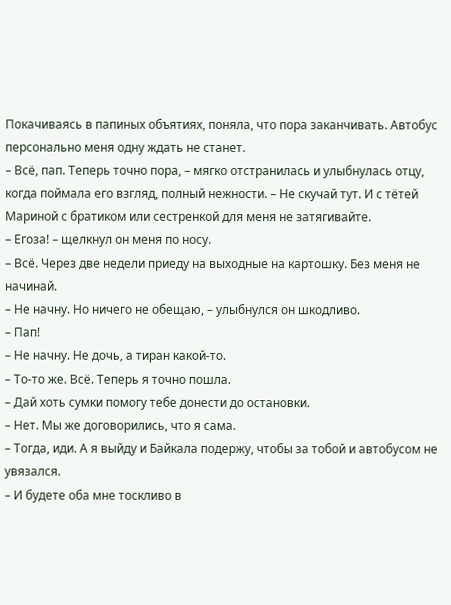Покачиваясь в папиных объятиях, поняла, что пора заканчивать. Автобус персонально меня одну ждать не станет.
– Всё, пап. Теперь точно пора, – мягко отстранилась и улыбнулась отцу, когда поймала его взгляд, полный нежности. – Не скучай тут. И с тётей Мариной с братиком или сестренкой для меня не затягивайте.
– Егоза! – щелкнул он меня по носу.
– Всё. Через две недели приеду на выходные на картошку. Без меня не начинай.
– Не начну. Но ничего не обещаю, – улыбнулся он шкодливо.
– Пап!
– Не начну. Не дочь, а тиран какой-то.
– То-то же. Всё. Теперь я точно пошла.
– Дай хоть сумки помогу тебе донести до остановки.
– Нет. Мы же договорились, что я сама.
– Тогда, иди. А я выйду и Байкала подержу, чтобы за тобой и автобусом не увязался.
– И будете оба мне тоскливо в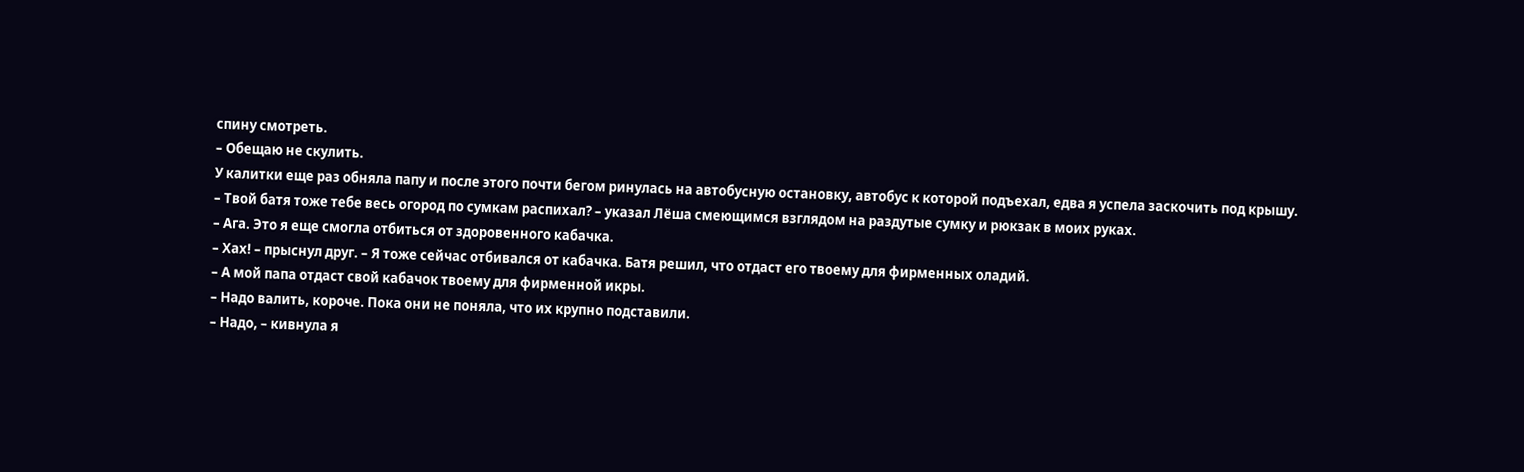спину смотреть.
– Обещаю не скулить.
У калитки еще раз обняла папу и после этого почти бегом ринулась на автобусную остановку, автобус к которой подъехал, едва я успела заскочить под крышу.
– Твой батя тоже тебе весь огород по сумкам распихал? – указал Лёша смеющимся взглядом на раздутые сумку и рюкзак в моих руках.
– Ага. Это я еще смогла отбиться от здоровенного кабачка.
– Хах! – прыснул друг. – Я тоже сейчас отбивался от кабачка. Батя решил, что отдаст его твоему для фирменных оладий.
– А мой папа отдаст свой кабачок твоему для фирменной икры.
– Надо валить, короче. Пока они не поняла, что их крупно подставили.
– Надо, – кивнула я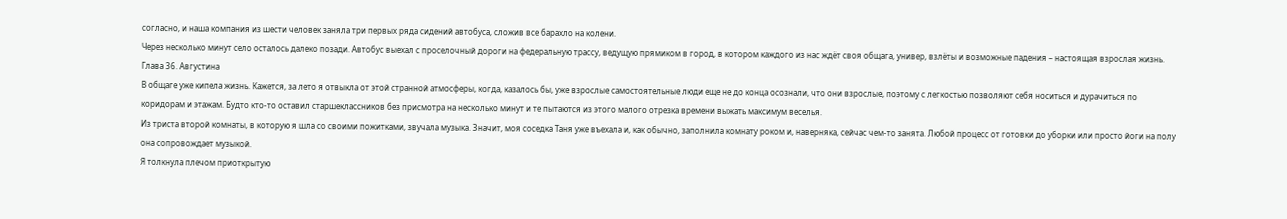согласно, и наша компания из шести человек заняла три первых ряда сидений автобуса, сложив все барахло на колени.
Через несколько минут село осталось далеко позади. Автобус выехал с проселочный дороги на федеральную трассу, ведущую прямиком в город, в котором каждого из нас ждёт своя общага, универ, взлёты и возможные падения – настоящая взрослая жизнь.
Глава 36. Августина
В общаге уже кипела жизнь. Кажется, за лето я отвыкла от этой странной атмосферы, когда, казалось бы, уже взрослые самостоятельные люди еще не до конца осознали, что они взрослые, поэтому с легкостью позволяют себя носиться и дурачиться по коридорам и этажам. Будто кто-то оставил старшеклассников без присмотра на несколько минут и те пытаются из этого малого отрезка времени выжать максимум веселья.
Из триста второй комнаты, в которую я шла со своими пожитками, звучала музыка. Значит, моя соседка Таня уже въехала и, как обычно, заполнила комнату роком и, наверняка, сейчас чем-то занята. Любой процесс от готовки до уборки или просто йоги на полу она сопровождает музыкой.
Я толкнула плечом приоткрытую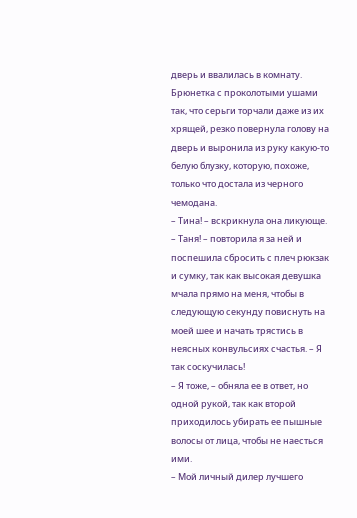дверь и ввалилась в комнату. Брюнетка с проколотыми ушами так, что серьги торчали даже из их хрящей, резко повернула голову на дверь и выронила из руку какую-то белую блузку, которую, похоже, только что достала из черного чемодана.
– Тина! – вскрикнула она ликующе.
– Таня! – повторила я за ней и поспешила сбросить с плеч рюкзак и сумку, так как высокая девушка мчала прямо на меня, чтобы в следующую секунду повиснуть на моей шее и начать трястись в неясных конвульсиях счастья. – Я так соскучилась!
– Я тоже, – обняла ее в ответ, но одной рукой, так как второй приходилось убирать ее пышные волосы от лица, чтобы не наесться ими.
– Мой личный дилер лучшего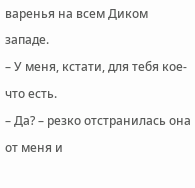варенья на всем Диком западе.
– У меня, кстати, для тебя кое-что есть.
– Да? – резко отстранилась она от меня и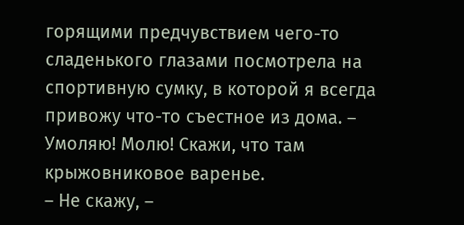горящими предчувствием чего-то сладенького глазами посмотрела на спортивную сумку, в которой я всегда привожу что-то съестное из дома. – Умоляю! Молю! Скажи, что там крыжовниковое варенье.
– Не скажу, –